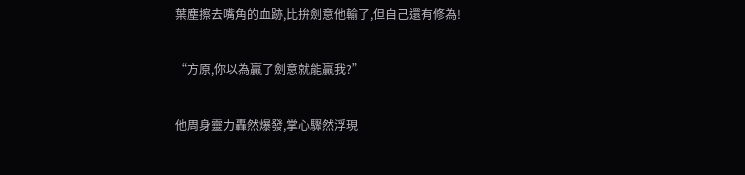葉塵擦去嘴角的血跡,比拚劍意他輸了,但自己還有修為!

“方原,你以為贏了劍意就能贏我?”

他周身靈力轟然爆發,掌心驟然浮現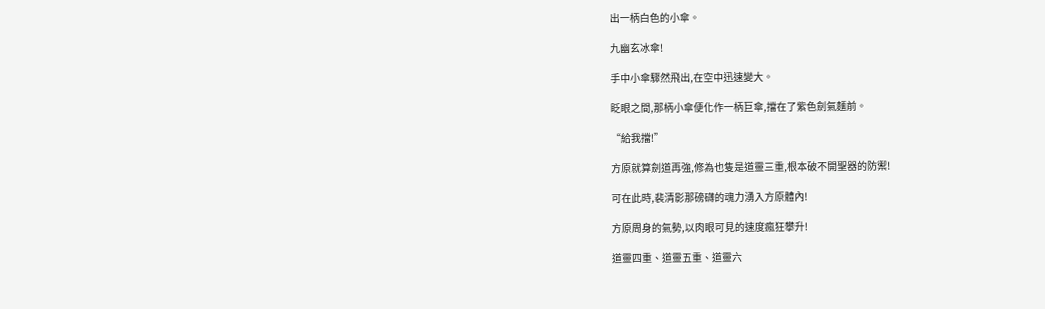出一柄白色的小傘。

九幽玄冰傘!

手中小傘驟然飛出,在空中迅速變大。

眨眼之間,那柄小傘便化作一柄巨傘,擋在了紫色劍氣麵前。

“給我擋!”

方原就算劍道再強,修為也隻是道靈三重,根本破不開聖器的防禦!

可在此時,裴清影那磅礴的魂力湧入方原體內!

方原周身的氣勢,以肉眼可見的速度瘋狂攀升!

道靈四重、道靈五重、道靈六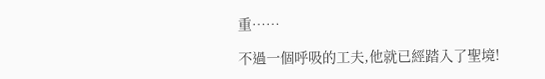重……

不過一個呼吸的工夫,他就已經踏入了聖境!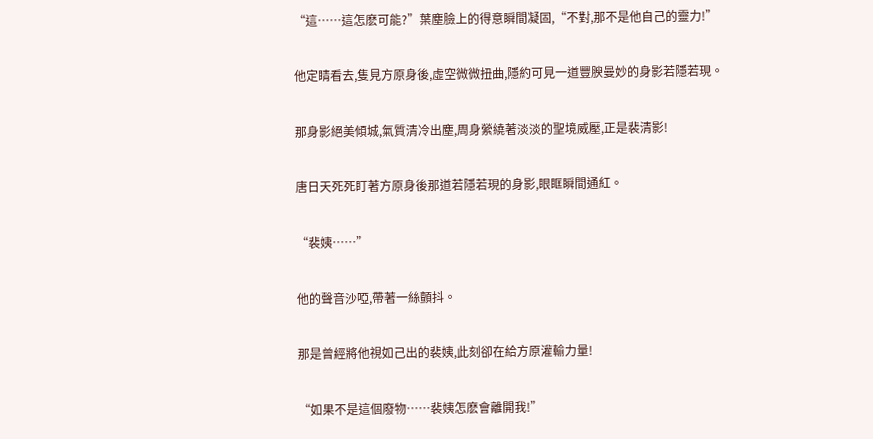“這……這怎麽可能?”葉塵臉上的得意瞬間凝固,“不對,那不是他自己的靈力!”

他定睛看去,隻見方原身後,虛空微微扭曲,隱約可見一道豐腴曼妙的身影若隱若現。

那身影絕美傾城,氣質清冷出塵,周身縈繞著淡淡的聖境威壓,正是裴清影!

唐日天死死盯著方原身後那道若隱若現的身影,眼眶瞬間通紅。

“裴姨……”

他的聲音沙啞,帶著一絲顫抖。

那是曾經將他視如己出的裴姨,此刻卻在給方原灌輸力量!

“如果不是這個廢物……裴姨怎麽會離開我!”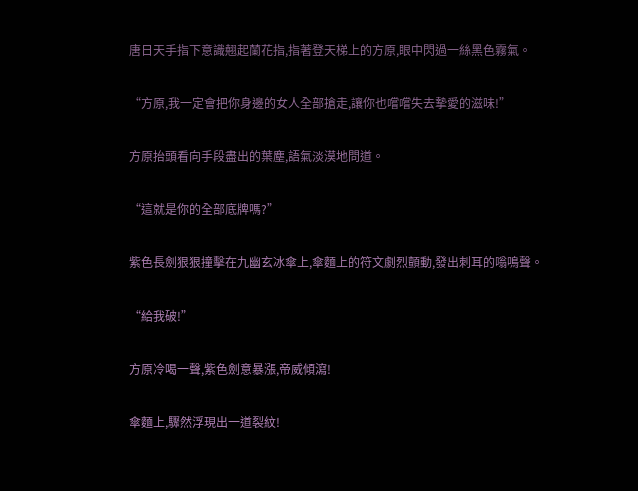唐日天手指下意識翹起蘭花指,指著登天梯上的方原,眼中閃過一絲黑色霧氣。

“方原,我一定會把你身邊的女人全部搶走,讓你也嚐嚐失去摯愛的滋味!”

方原抬頭看向手段盡出的葉塵,語氣淡漠地問道。

“這就是你的全部底牌嗎?”

紫色長劍狠狠撞擊在九幽玄冰傘上,傘麵上的符文劇烈顫動,發出刺耳的嗡鳴聲。

“給我破!”

方原冷喝一聲,紫色劍意暴漲,帝威傾瀉!

傘麵上,驟然浮現出一道裂紋!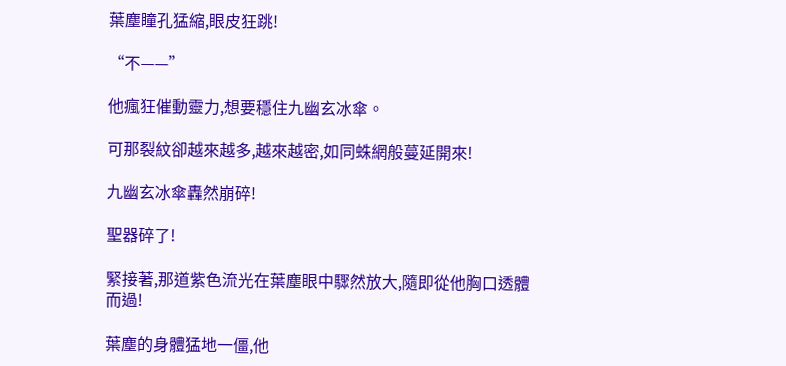葉塵瞳孔猛縮,眼皮狂跳!

“不——”

他瘋狂催動靈力,想要穩住九幽玄冰傘。

可那裂紋卻越來越多,越來越密,如同蛛網般蔓延開來!

九幽玄冰傘轟然崩碎!

聖器碎了!

緊接著,那道紫色流光在葉塵眼中驟然放大,隨即從他胸口透體而過!

葉塵的身體猛地一僵,他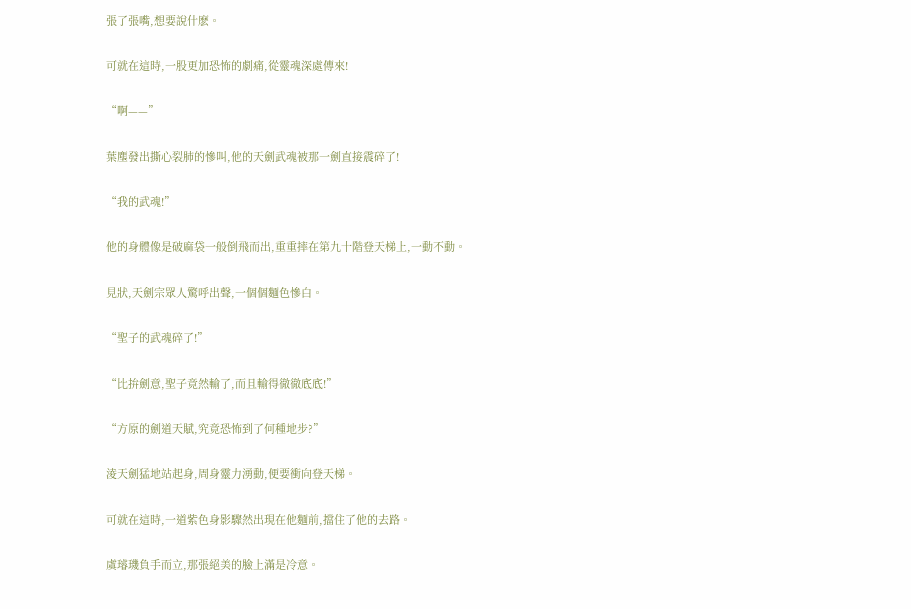張了張嘴,想要說什麽。

可就在這時,一股更加恐怖的劇痛,從靈魂深處傳來!

“啊——”

葉塵發出撕心裂肺的慘叫,他的天劍武魂被那一劍直接震碎了!

“我的武魂!”

他的身體像是破麻袋一般倒飛而出,重重摔在第九十階登天梯上,一動不動。

見狀,天劍宗眾人驚呼出聲,一個個麵色慘白。

“聖子的武魂碎了!”

“比拚劍意,聖子竟然輸了,而且輸得徹徹底底!”

“方原的劍道天賦,究竟恐怖到了何種地步?”

淩天劍猛地站起身,周身靈力湧動,便要衝向登天梯。

可就在這時,一道紫色身影驟然出現在他麵前,擋住了他的去路。

虞璿璣負手而立,那張絕美的臉上滿是冷意。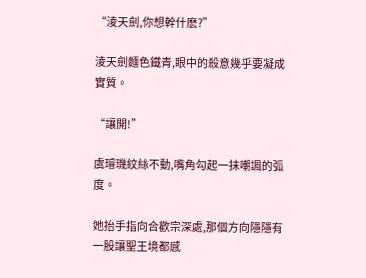“淩天劍,你想幹什麽?”

淩天劍麵色鐵青,眼中的殺意幾乎要凝成實質。

“讓開!”

虞璿璣紋絲不動,嘴角勾起一抹嘲諷的弧度。

她抬手指向合歡宗深處,那個方向隱隱有一股讓聖王境都感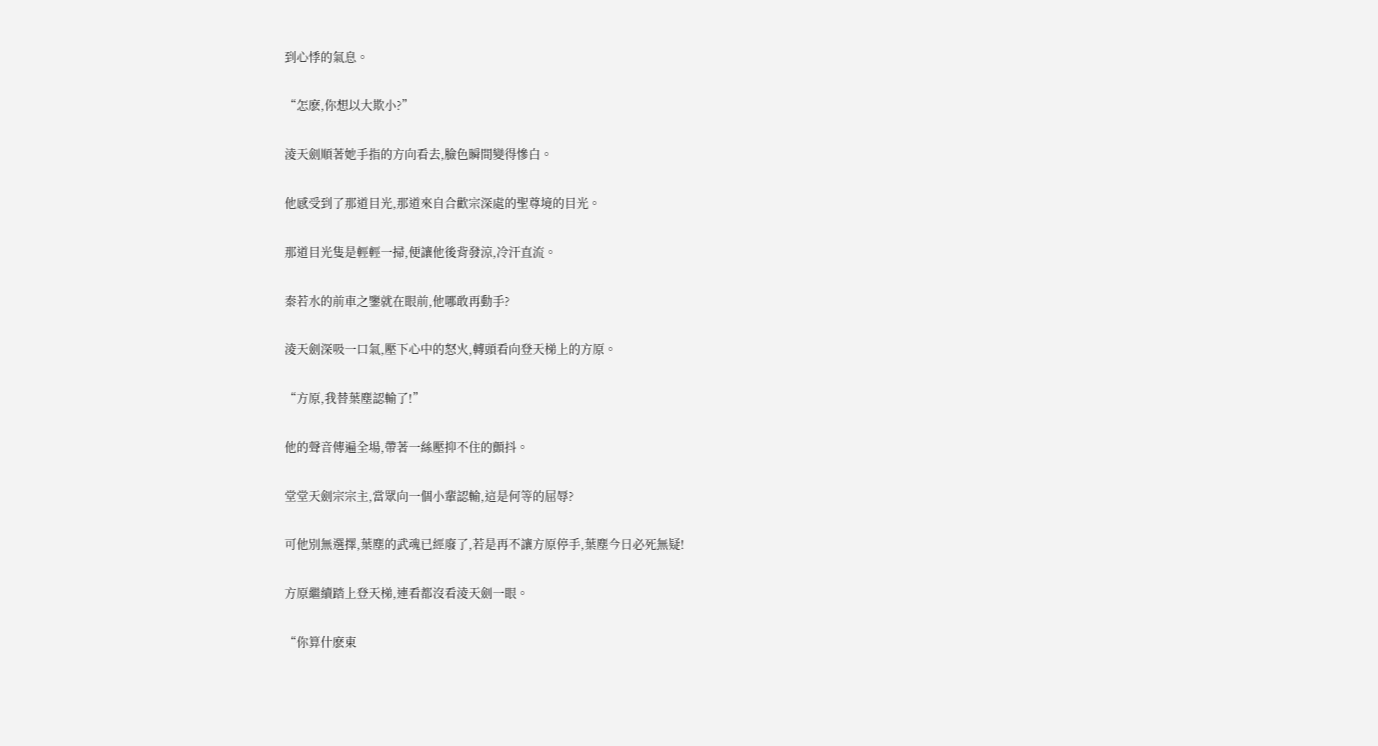到心悸的氣息。

“怎麽,你想以大欺小?”

淩天劍順著她手指的方向看去,臉色瞬間變得慘白。

他感受到了那道目光,那道來自合歡宗深處的聖尊境的目光。

那道目光隻是輕輕一掃,便讓他後背發涼,冷汗直流。

秦若水的前車之鑒就在眼前,他哪敢再動手?

淩天劍深吸一口氣,壓下心中的怒火,轉頭看向登天梯上的方原。

“方原,我替葉塵認輸了!”

他的聲音傳遍全場,帶著一絲壓抑不住的顫抖。

堂堂天劍宗宗主,當眾向一個小輩認輸,這是何等的屈辱?

可他別無選擇,葉塵的武魂已經廢了,若是再不讓方原停手,葉塵今日必死無疑!

方原繼續踏上登天梯,連看都沒看淩天劍一眼。

“你算什麽東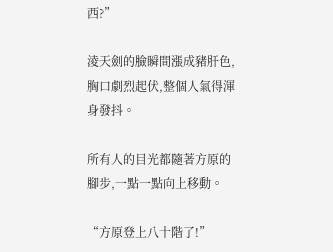西?”

淩天劍的臉瞬間漲成豬肝色,胸口劇烈起伏,整個人氣得渾身發抖。

所有人的目光都隨著方原的腳步,一點一點向上移動。

“方原登上八十階了!”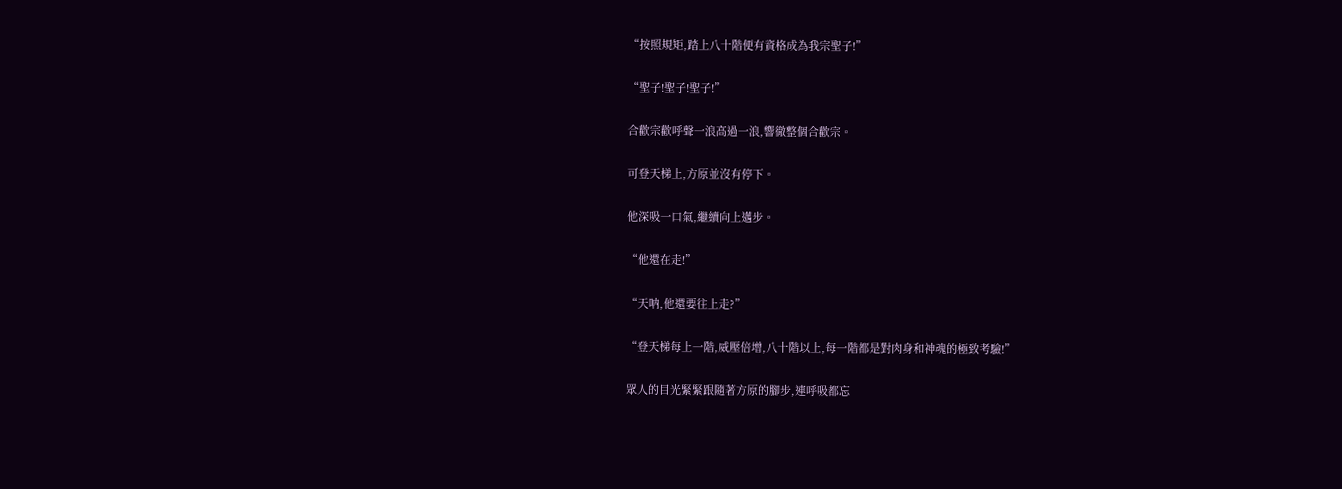“按照規矩,踏上八十階便有資格成為我宗聖子!”

“聖子!聖子!聖子!”

合歡宗歡呼聲一浪高過一浪,響徹整個合歡宗。

可登天梯上,方原並沒有停下。

他深吸一口氣,繼續向上邁步。

“他還在走!”

“天呐,他還要往上走?”

“登天梯每上一階,威壓倍增,八十階以上,每一階都是對肉身和神魂的極致考驗!”

眾人的目光緊緊跟隨著方原的腳步,連呼吸都忘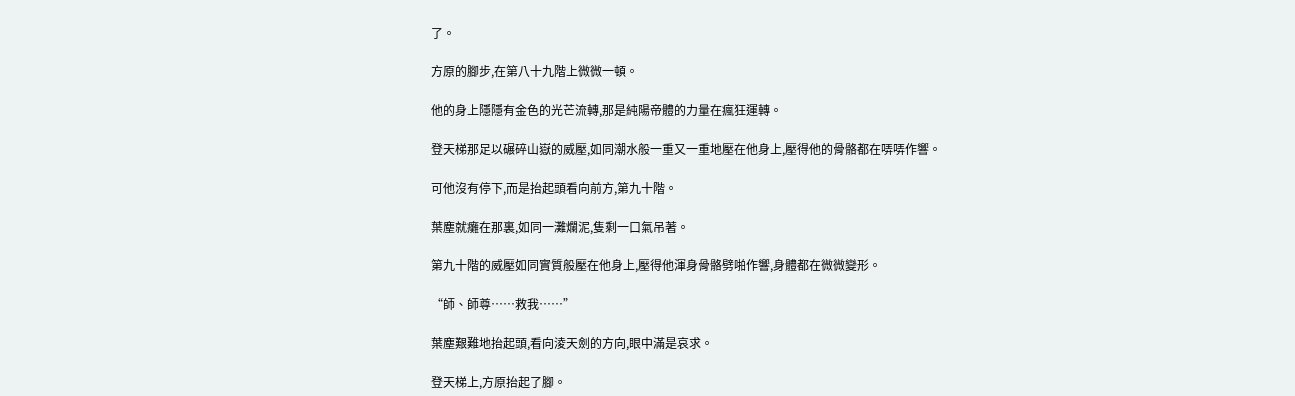了。

方原的腳步,在第八十九階上微微一頓。

他的身上隱隱有金色的光芒流轉,那是純陽帝體的力量在瘋狂運轉。

登天梯那足以碾碎山嶽的威壓,如同潮水般一重又一重地壓在他身上,壓得他的骨骼都在哢哢作響。

可他沒有停下,而是抬起頭看向前方,第九十階。

葉塵就癱在那裏,如同一灘爛泥,隻剩一口氣吊著。

第九十階的威壓如同實質般壓在他身上,壓得他渾身骨骼劈啪作響,身體都在微微變形。

“師、師尊……救我……”

葉塵艱難地抬起頭,看向淩天劍的方向,眼中滿是哀求。

登天梯上,方原抬起了腳。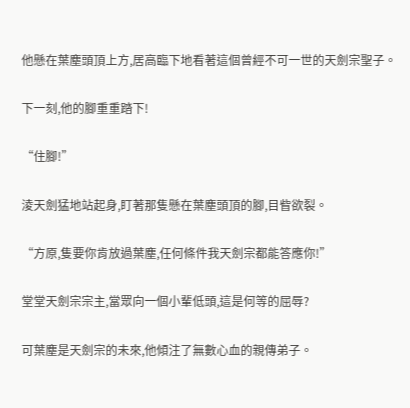他懸在葉塵頭頂上方,居高臨下地看著這個曾經不可一世的天劍宗聖子。

下一刻,他的腳重重踏下!

“住腳!”

淩天劍猛地站起身,盯著那隻懸在葉塵頭頂的腳,目眥欲裂。

“方原,隻要你肯放過葉塵,任何條件我天劍宗都能答應你!”

堂堂天劍宗宗主,當眾向一個小輩低頭,這是何等的屈辱?

可葉塵是天劍宗的未來,他傾注了無數心血的親傳弟子。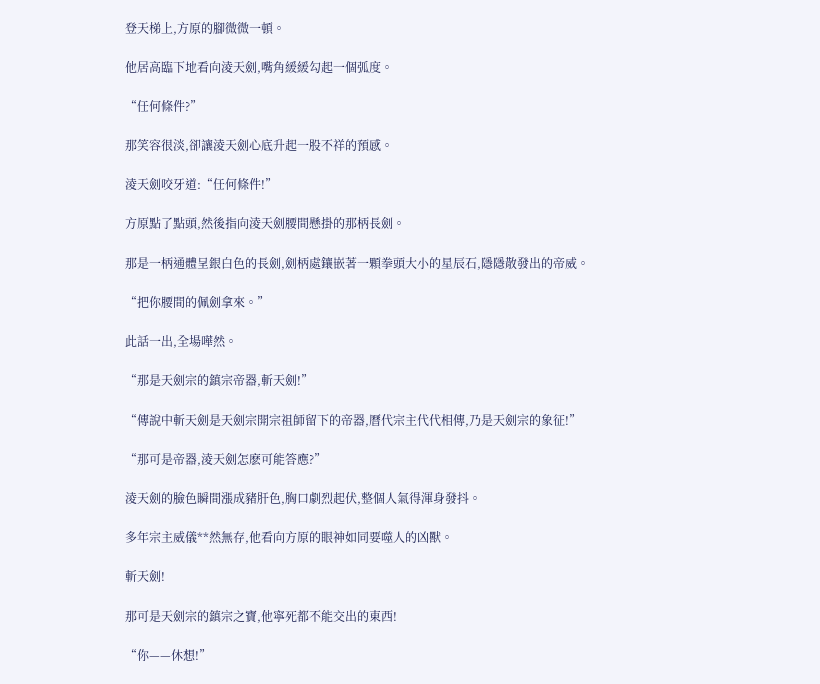登天梯上,方原的腳微微一頓。

他居高臨下地看向淩天劍,嘴角緩緩勾起一個弧度。

“任何條件?”

那笑容很淡,卻讓淩天劍心底升起一股不祥的預感。

淩天劍咬牙道:“任何條件!”

方原點了點頭,然後指向淩天劍腰間懸掛的那柄長劍。

那是一柄通體呈銀白色的長劍,劍柄處鑲嵌著一顆拳頭大小的星辰石,隱隱散發出的帝威。

“把你腰間的佩劍拿來。”

此話一出,全場嘩然。

“那是天劍宗的鎮宗帝器,斬天劍!”

“傳說中斬天劍是天劍宗開宗祖師留下的帝器,曆代宗主代代相傳,乃是天劍宗的象征!”

“那可是帝器,淩天劍怎麽可能答應?”

淩天劍的臉色瞬間漲成豬肝色,胸口劇烈起伏,整個人氣得渾身發抖。

多年宗主威儀**然無存,他看向方原的眼神如同要噬人的凶獸。

斬天劍!

那可是天劍宗的鎮宗之寶,他寧死都不能交出的東西!

“你——休想!”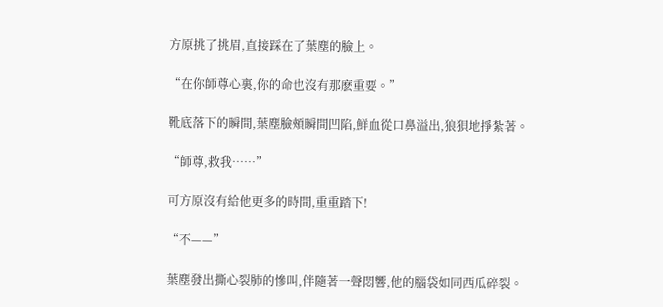方原挑了挑眉,直接踩在了葉塵的臉上。

“在你師尊心裏,你的命也沒有那麽重要。”

靴底落下的瞬間,葉塵臉頰瞬間凹陷,鮮血從口鼻溢出,狼狽地掙紮著。

“師尊,救我……”

可方原沒有給他更多的時間,重重踏下!

“不——”

葉塵發出撕心裂肺的慘叫,伴隨著一聲悶響,他的腦袋如同西瓜碎裂。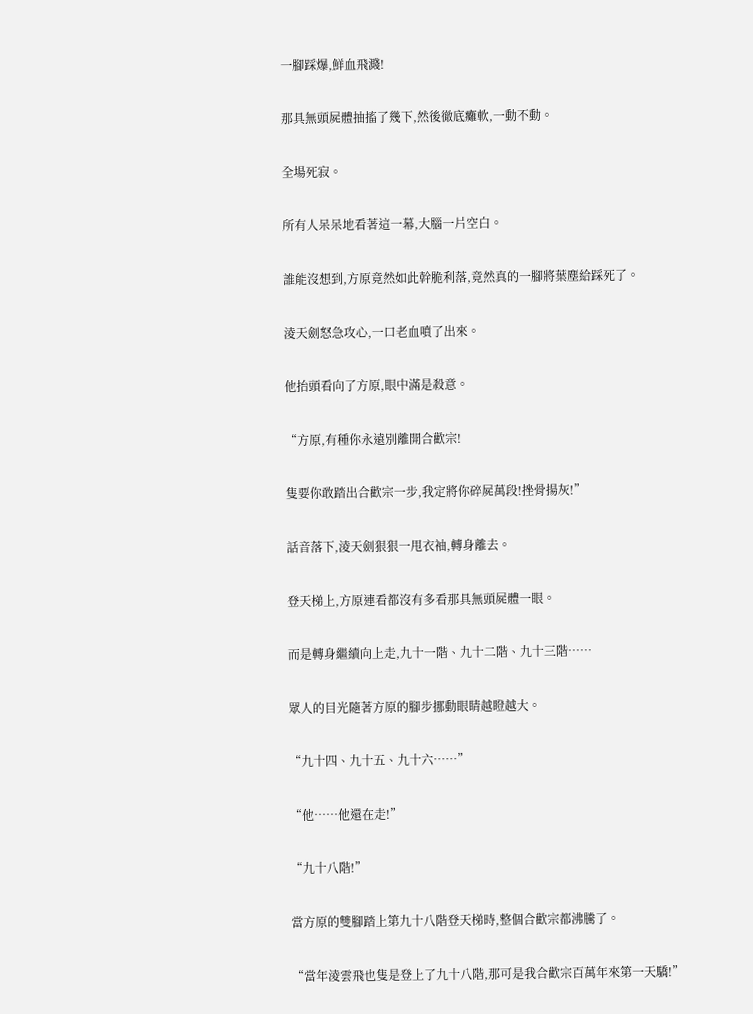一腳踩爆,鮮血飛濺!

那具無頭屍體抽搐了幾下,然後徹底癱軟,一動不動。

全場死寂。

所有人呆呆地看著這一幕,大腦一片空白。

誰能沒想到,方原竟然如此幹脆利落,竟然真的一腳將葉塵給踩死了。

淩天劍怒急攻心,一口老血噴了出來。

他抬頭看向了方原,眼中滿是殺意。

“方原,有種你永遠別離開合歡宗!

隻要你敢踏出合歡宗一步,我定將你碎屍萬段!挫骨揚灰!”

話音落下,淩天劍狠狠一甩衣袖,轉身離去。

登天梯上,方原連看都沒有多看那具無頭屍體一眼。

而是轉身繼續向上走,九十一階、九十二階、九十三階……

眾人的目光隨著方原的腳步挪動眼睛越瞪越大。

“九十四、九十五、九十六……”

“他……他還在走!”

“九十八階!”

當方原的雙腳踏上第九十八階登天梯時,整個合歡宗都沸騰了。

“當年淩雲飛也隻是登上了九十八階,那可是我合歡宗百萬年來第一天驕!”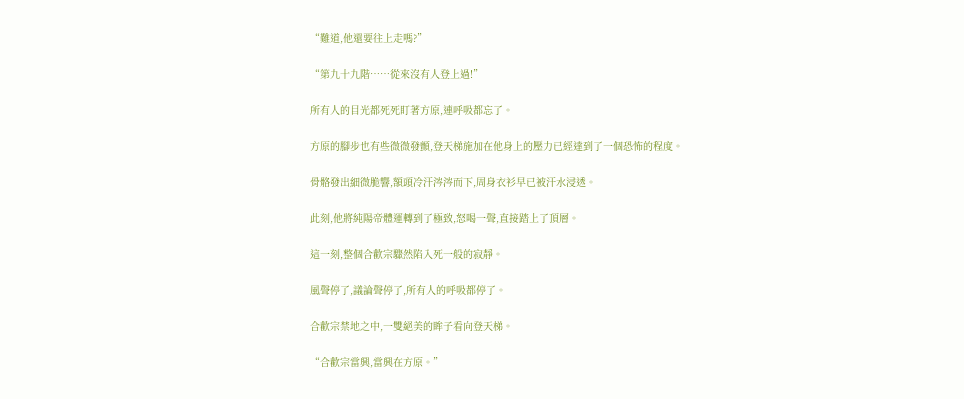“難道,他還要往上走嗎?”

“第九十九階……從來沒有人登上過!”

所有人的目光都死死盯著方原,連呼吸都忘了。

方原的腳步也有些微微發顫,登天梯施加在他身上的壓力已經達到了一個恐怖的程度。

骨骼發出細微脆響,額頭冷汗涔涔而下,周身衣衫早已被汗水浸透。

此刻,他將純陽帝體運轉到了極致,怒喝一聲,直接踏上了頂層。

這一刻,整個合歡宗驟然陷入死一般的寂靜。

風聲停了,議論聲停了,所有人的呼吸都停了。

合歡宗禁地之中,一雙絕美的眸子看向登天梯。

“合歡宗當興,當興在方原。”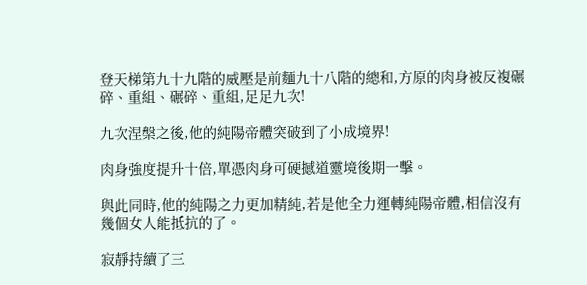登天梯第九十九階的威壓是前麵九十八階的總和,方原的肉身被反複碾碎、重組、碾碎、重組,足足九次!

九次涅槃之後,他的純陽帝體突破到了小成境界!

肉身強度提升十倍,單憑肉身可硬撼道靈境後期一擊。

與此同時,他的純陽之力更加精純,若是他全力運轉純陽帝體,相信沒有幾個女人能抵抗的了。

寂靜持續了三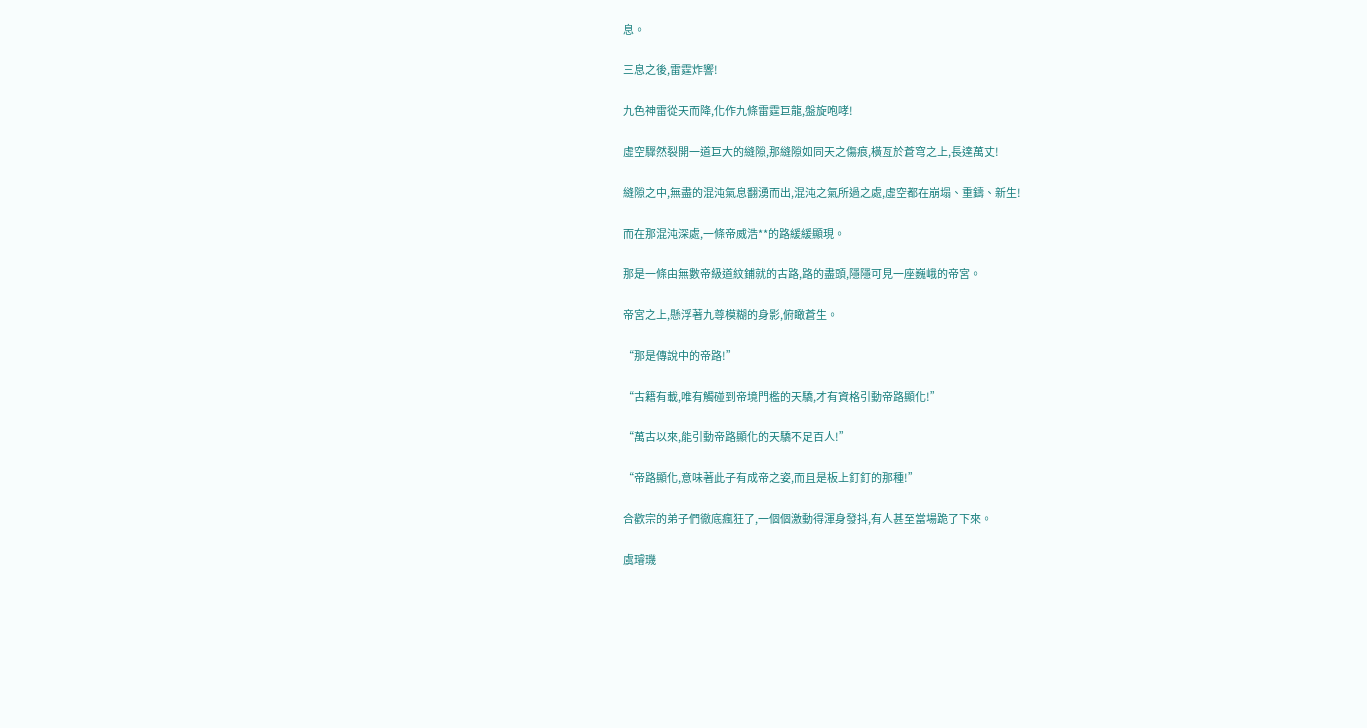息。

三息之後,雷霆炸響!

九色神雷從天而降,化作九條雷霆巨龍,盤旋咆哮!

虛空驟然裂開一道巨大的縫隙,那縫隙如同天之傷痕,橫亙於蒼穹之上,長達萬丈!

縫隙之中,無盡的混沌氣息翻湧而出,混沌之氣所過之處,虛空都在崩塌、重鑄、新生!

而在那混沌深處,一條帝威浩**的路緩緩顯現。

那是一條由無數帝級道紋鋪就的古路,路的盡頭,隱隱可見一座巍峨的帝宮。

帝宮之上,懸浮著九尊模糊的身影,俯瞰蒼生。

“那是傳說中的帝路!”

“古籍有載,唯有觸碰到帝境門檻的天驕,才有資格引動帝路顯化!”

“萬古以來,能引動帝路顯化的天驕不足百人!”

“帝路顯化,意味著此子有成帝之姿,而且是板上釘釘的那種!”

合歡宗的弟子們徹底瘋狂了,一個個激動得渾身發抖,有人甚至當場跪了下來。

虞璿璣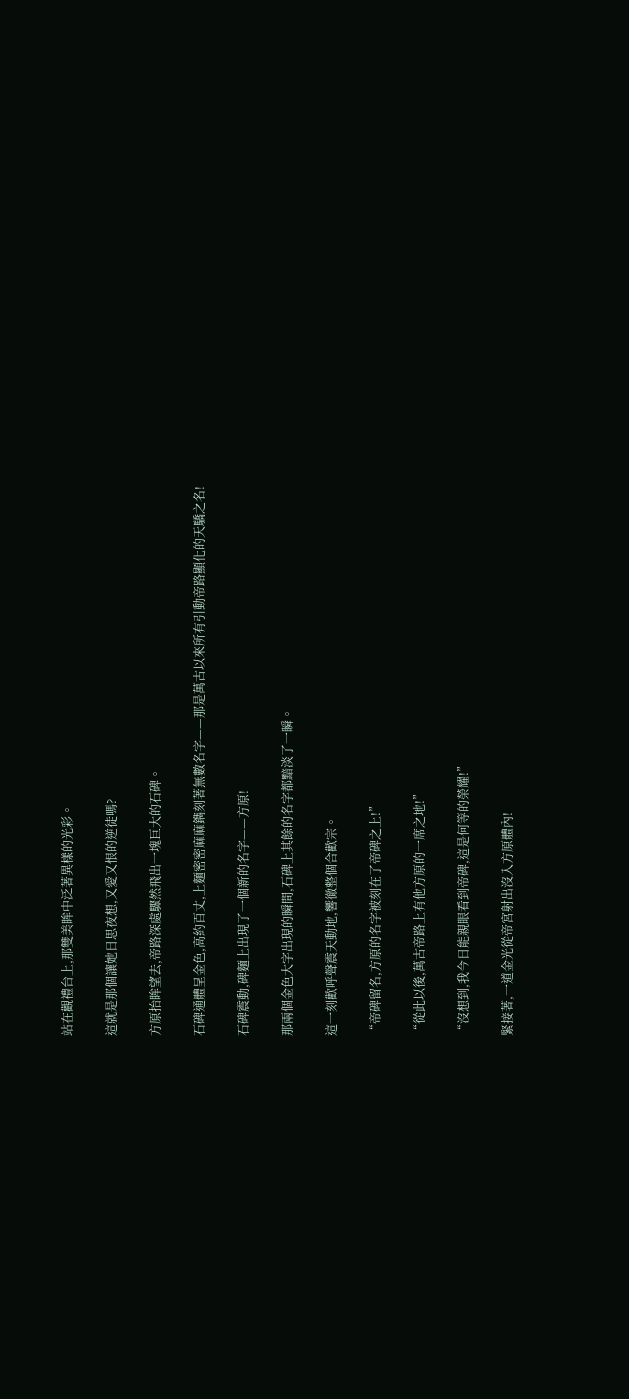站在觀禮台上,那雙美眸中泛著異樣的光彩。

這就是那個讓她日思夜想,又愛又恨的逆徒嗎?

方原抬眸望去,帝路深處驟然飛出一塊巨大的石碑。

石碑通體呈金色,高約百丈,上麵密密麻麻鐫刻著無數名字——那是萬古以來所有引動帝路顯化的天驕之名!

石碑震動,碑麵上出現了一個新的名字——方原!

那兩個金色大字出現的瞬間,石碑上其餘的名字都黯淡了一瞬。

這一刻歡呼聲震天動地,響徹整個合歡宗。

“帝碑留名,方原的名字被刻在了帝碑之上!”

“從此以後,萬古帝路上有他方原的一席之地!”

“沒想到,我今日能親眼看到帝碑,這是何等的榮耀!”

緊接著,一道金光從帝宮射出沒入方原體內!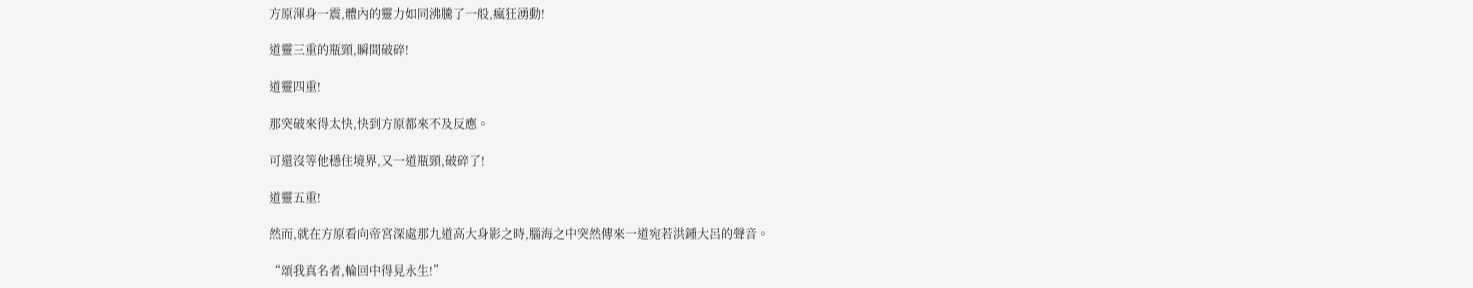方原渾身一震,體內的靈力如同沸騰了一般,瘋狂湧動!

道靈三重的瓶頸,瞬間破碎!

道靈四重!

那突破來得太快,快到方原都來不及反應。

可還沒等他穩住境界,又一道瓶頸,破碎了!

道靈五重!

然而,就在方原看向帝宮深處那九道高大身影之時,腦海之中突然傳來一道宛若洪鍾大呂的聲音。

“頌我真名者,輪回中得見永生!”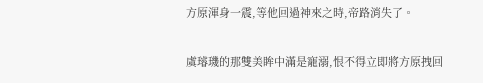方原渾身一震,等他回過神來之時,帝路消失了。

虞璿璣的那雙美眸中滿是寵溺,恨不得立即將方原拽回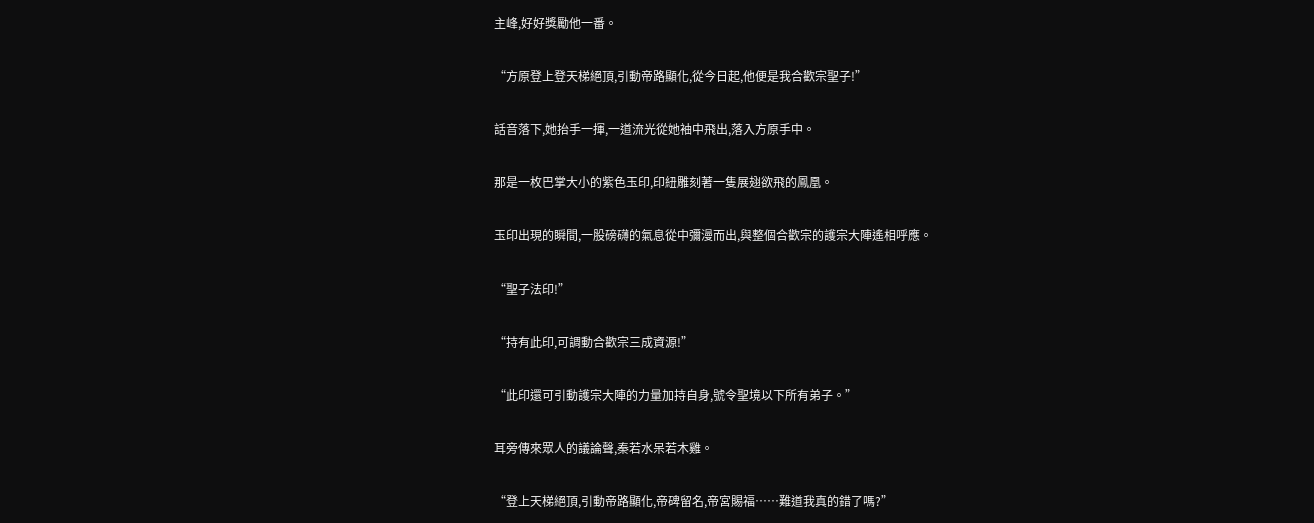主峰,好好獎勵他一番。

“方原登上登天梯絕頂,引動帝路顯化,從今日起,他便是我合歡宗聖子!”

話音落下,她抬手一揮,一道流光從她袖中飛出,落入方原手中。

那是一枚巴掌大小的紫色玉印,印紐雕刻著一隻展翅欲飛的鳳凰。

玉印出現的瞬間,一股磅礴的氣息從中彌漫而出,與整個合歡宗的護宗大陣遙相呼應。

“聖子法印!”

“持有此印,可調動合歡宗三成資源!”

“此印還可引動護宗大陣的力量加持自身,號令聖境以下所有弟子。”

耳旁傳來眾人的議論聲,秦若水呆若木雞。

“登上天梯絕頂,引動帝路顯化,帝碑留名,帝宮賜福……難道我真的錯了嗎?”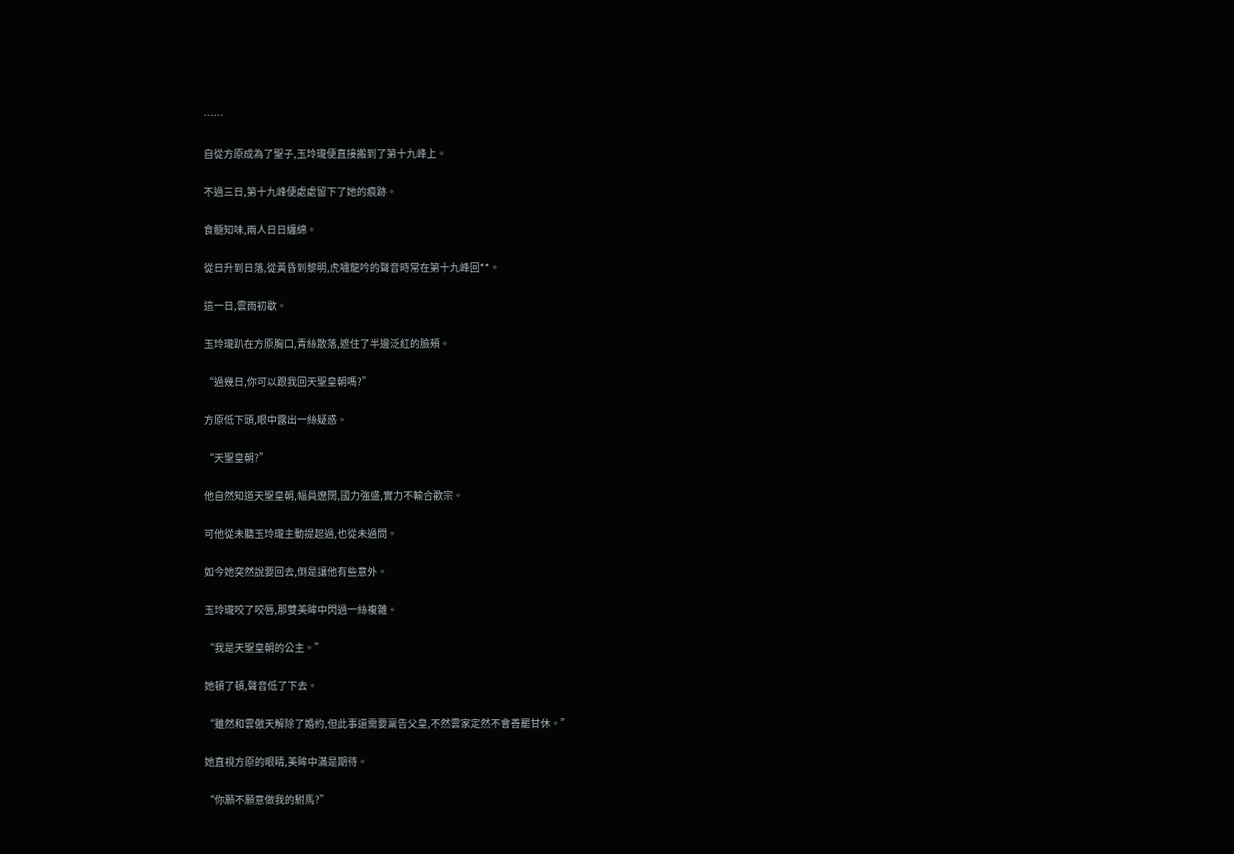……

自從方原成為了聖子,玉玲瓏便直接搬到了第十九峰上。

不過三日,第十九峰便處處留下了她的痕跡。

食髓知味,兩人日日纏綿。

從日升到日落,從黃昏到黎明,虎嘯龍吟的聲音時常在第十九峰回**。

這一日,雲雨初歇。

玉玲瓏趴在方原胸口,青絲散落,遮住了半邊泛紅的臉頰。

“過幾日,你可以跟我回天聖皇朝嗎?”

方原低下頭,眼中露出一絲疑惑。

“天聖皇朝?”

他自然知道天聖皇朝,幅員遼闊,國力強盛,實力不輸合歡宗。

可他從未聽玉玲瓏主動提起過,也從未過問。

如今她突然說要回去,倒是讓他有些意外。

玉玲瓏咬了咬唇,那雙美眸中閃過一絲複雜。

“我是天聖皇朝的公主。”

她頓了頓,聲音低了下去。

“雖然和雲傲天解除了婚約,但此事還需要稟告父皇,不然雲家定然不會善罷甘休。”

她直視方原的眼睛,美眸中滿是期待。

“你願不願意做我的駙馬?”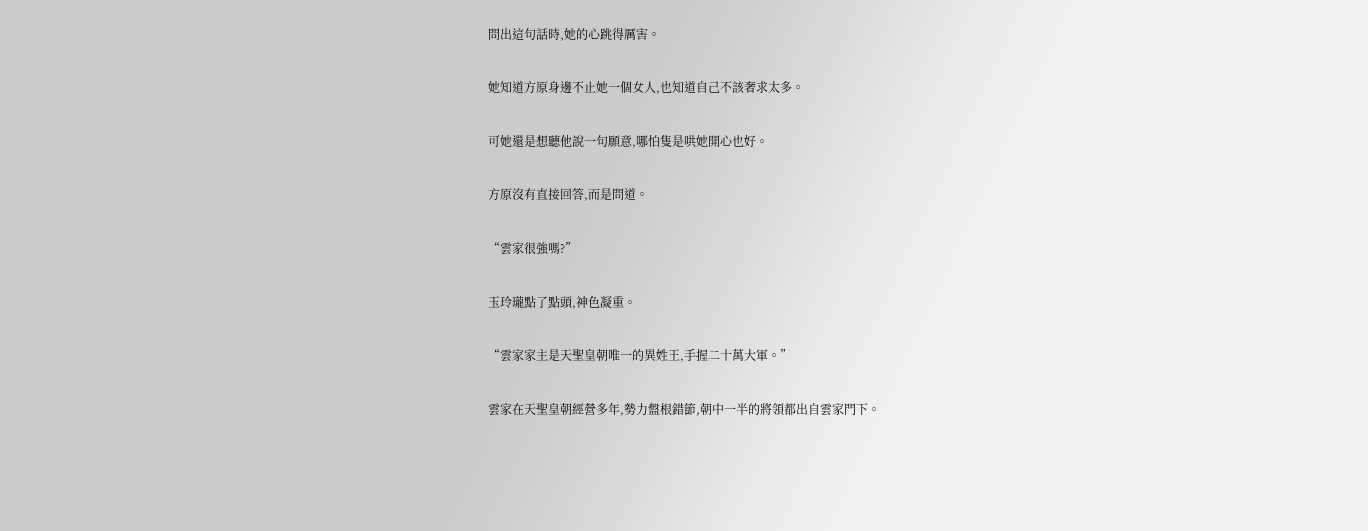問出這句話時,她的心跳得厲害。

她知道方原身邊不止她一個女人,也知道自己不該奢求太多。

可她還是想聽他說一句願意,哪怕隻是哄她開心也好。

方原沒有直接回答,而是問道。

“雲家很強嗎?”

玉玲瓏點了點頭,神色凝重。

“雲家家主是天聖皇朝唯一的異姓王,手握二十萬大軍。”

雲家在天聖皇朝經營多年,勢力盤根錯節,朝中一半的將領都出自雲家門下。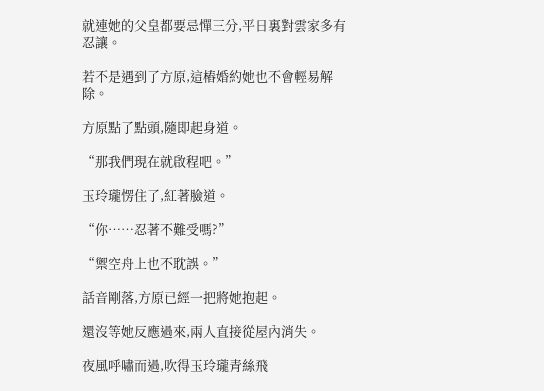就連她的父皇都要忌憚三分,平日裏對雲家多有忍讓。

若不是遇到了方原,這樁婚約她也不會輕易解除。

方原點了點頭,隨即起身道。

“那我們現在就啟程吧。”

玉玲瓏愣住了,紅著臉道。

“你……忍著不難受嗎?”

“禦空舟上也不耽誤。”

話音剛落,方原已經一把將她抱起。

還沒等她反應過來,兩人直接從屋內消失。

夜風呼嘯而過,吹得玉玲瓏青絲飛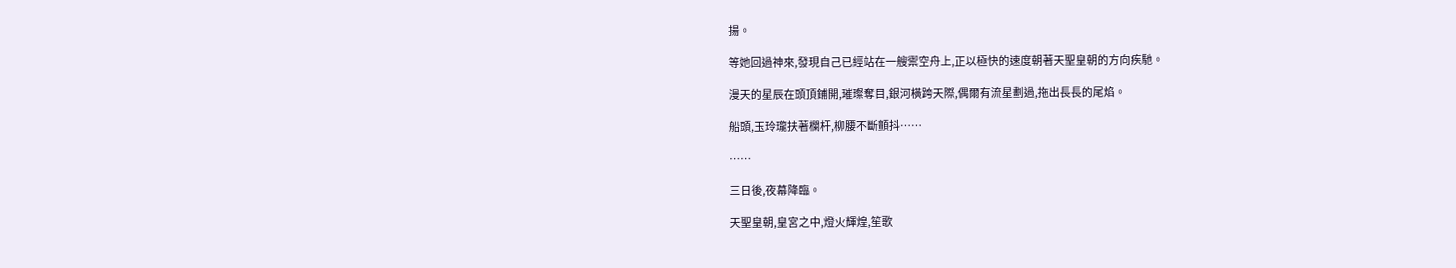揚。

等她回過神來,發現自己已經站在一艘禦空舟上,正以極快的速度朝著天聖皇朝的方向疾馳。

漫天的星辰在頭頂鋪開,璀璨奪目,銀河橫跨天際,偶爾有流星劃過,拖出長長的尾焰。

船頭,玉玲瓏扶著欄杆,柳腰不斷顫抖……

……

三日後,夜幕降臨。

天聖皇朝,皇宮之中,燈火輝煌,笙歌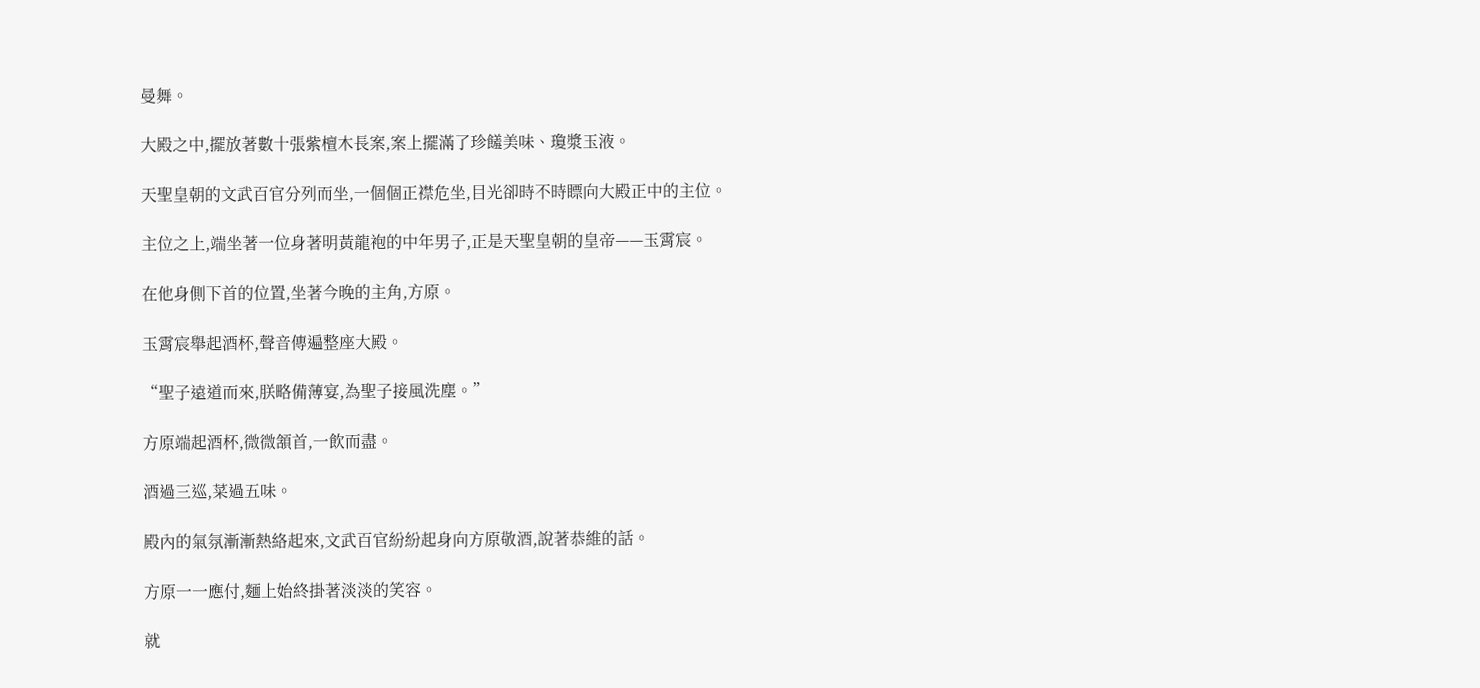曼舞。

大殿之中,擺放著數十張紫檀木長案,案上擺滿了珍饈美味、瓊漿玉液。

天聖皇朝的文武百官分列而坐,一個個正襟危坐,目光卻時不時瞟向大殿正中的主位。

主位之上,端坐著一位身著明黃龍袍的中年男子,正是天聖皇朝的皇帝——玉霄宸。

在他身側下首的位置,坐著今晚的主角,方原。

玉霄宸舉起酒杯,聲音傳遍整座大殿。

“聖子遠道而來,朕略備薄宴,為聖子接風洗塵。”

方原端起酒杯,微微頷首,一飲而盡。

酒過三巡,菜過五味。

殿內的氣氛漸漸熱絡起來,文武百官紛紛起身向方原敬酒,說著恭維的話。

方原一一應付,麵上始終掛著淡淡的笑容。

就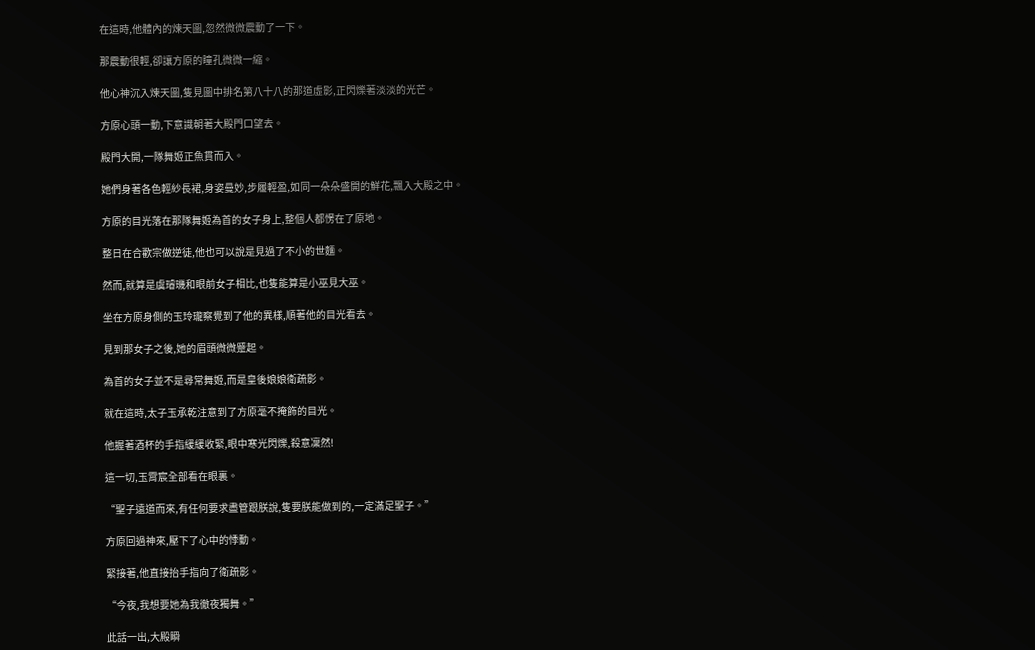在這時,他體內的煉天圖,忽然微微震動了一下。

那震動很輕,卻讓方原的瞳孔微微一縮。

他心神沉入煉天圖,隻見圖中排名第八十八的那道虛影,正閃爍著淡淡的光芒。

方原心頭一動,下意識朝著大殿門口望去。

殿門大開,一隊舞姬正魚貫而入。

她們身著各色輕紗長裙,身姿曼妙,步履輕盈,如同一朵朵盛開的鮮花,飄入大殿之中。

方原的目光落在那隊舞姬為首的女子身上,整個人都愣在了原地。

整日在合歡宗做逆徒,他也可以說是見過了不小的世麵。

然而,就算是虞璿璣和眼前女子相比,也隻能算是小巫見大巫。

坐在方原身側的玉玲瓏察覺到了他的異樣,順著他的目光看去。

見到那女子之後,她的眉頭微微蹙起。

為首的女子並不是尋常舞姬,而是皇後娘娘衛疏影。

就在這時,太子玉承乾注意到了方原毫不掩飾的目光。

他握著酒杯的手指緩緩收緊,眼中寒光閃爍,殺意凜然!

這一切,玉霄宸全部看在眼裏。

“聖子遠道而來,有任何要求盡管跟朕說,隻要朕能做到的,一定滿足聖子。”

方原回過神來,壓下了心中的悸動。

緊接著,他直接抬手指向了衛疏影。

“今夜,我想要她為我徹夜獨舞。”

此話一出,大殿瞬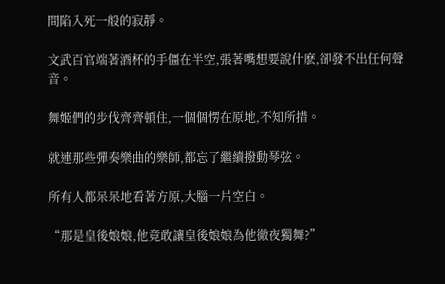間陷入死一般的寂靜。

文武百官端著酒杯的手僵在半空,張著嘴想要說什麽,卻發不出任何聲音。

舞姬們的步伐齊齊頓住,一個個愣在原地,不知所措。

就連那些彈奏樂曲的樂師,都忘了繼續撥動琴弦。

所有人都呆呆地看著方原,大腦一片空白。

“那是皇後娘娘,他竟敢讓皇後娘娘為他徹夜獨舞?”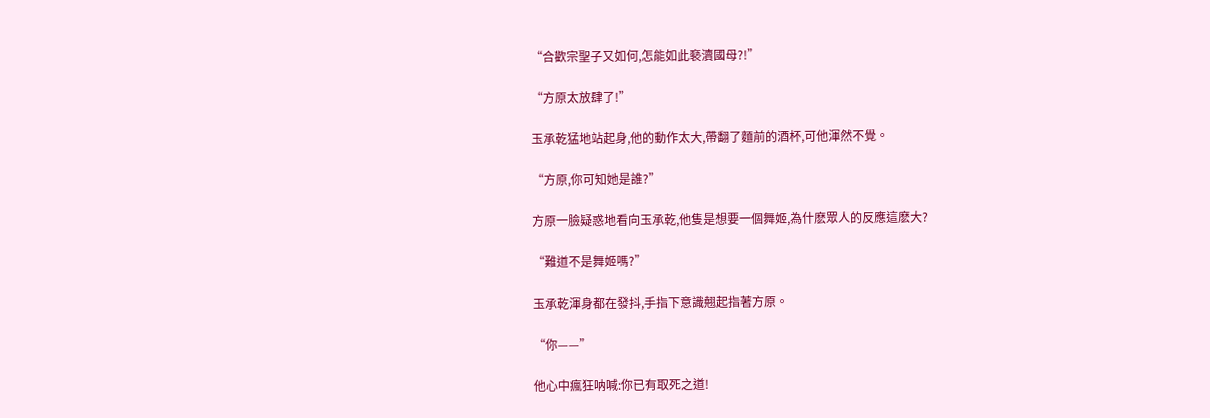“合歡宗聖子又如何,怎能如此褻瀆國母?!”

“方原太放肆了!”

玉承乾猛地站起身,他的動作太大,帶翻了麵前的酒杯,可他渾然不覺。

“方原,你可知她是誰?”

方原一臉疑惑地看向玉承乾,他隻是想要一個舞姬,為什麽眾人的反應這麽大?

“難道不是舞姬嗎?”

玉承乾渾身都在發抖,手指下意識翹起指著方原。

“你——”

他心中瘋狂呐喊:你已有取死之道!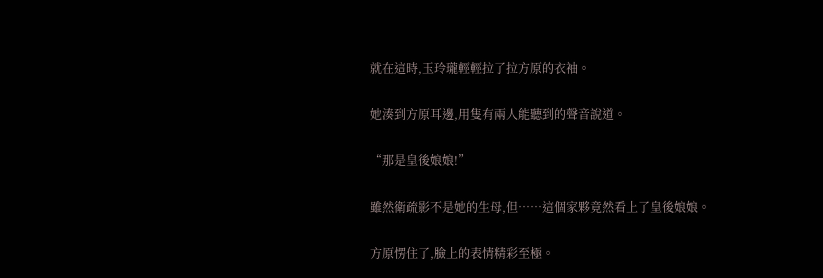就在這時,玉玲瓏輕輕拉了拉方原的衣袖。

她湊到方原耳邊,用隻有兩人能聽到的聲音說道。

“那是皇後娘娘!”

雖然衛疏影不是她的生母,但……這個家夥竟然看上了皇後娘娘。

方原愣住了,臉上的表情精彩至極。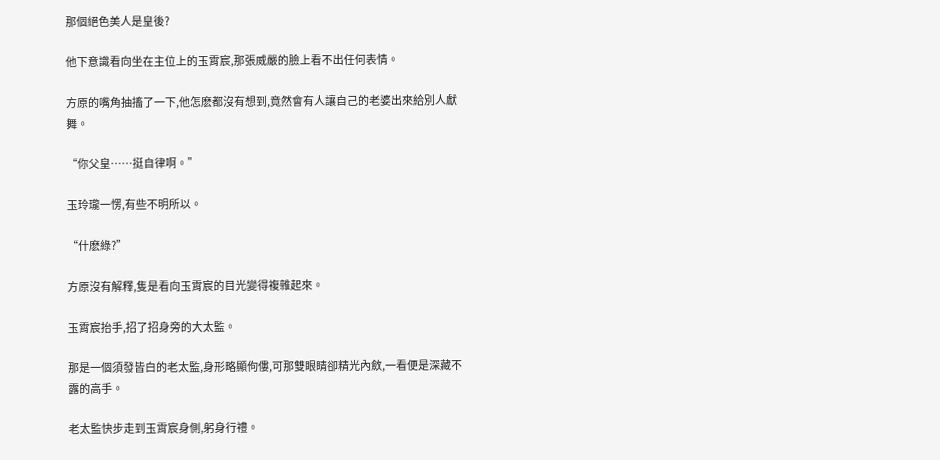那個絕色美人是皇後?

他下意識看向坐在主位上的玉霄宸,那張威嚴的臉上看不出任何表情。

方原的嘴角抽搐了一下,他怎麽都沒有想到,竟然會有人讓自己的老婆出來給別人獻舞。

“你父皇……挺自律啊。”

玉玲瓏一愣,有些不明所以。

“什麽綠?”

方原沒有解釋,隻是看向玉霄宸的目光變得複雜起來。

玉霄宸抬手,招了招身旁的大太監。

那是一個須發皆白的老太監,身形略顯佝僂,可那雙眼睛卻精光內斂,一看便是深藏不露的高手。

老太監快步走到玉霄宸身側,躬身行禮。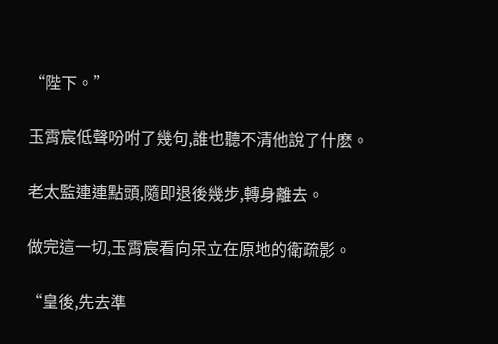“陛下。”

玉霄宸低聲吩咐了幾句,誰也聽不清他說了什麽。

老太監連連點頭,隨即退後幾步,轉身離去。

做完這一切,玉霄宸看向呆立在原地的衛疏影。

“皇後,先去準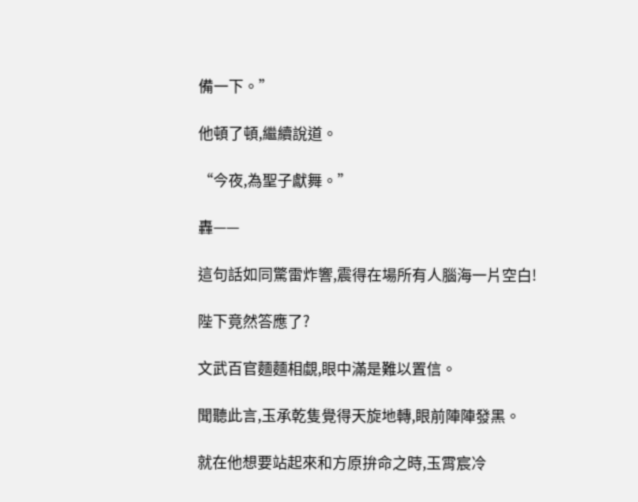備一下。”

他頓了頓,繼續說道。

“今夜,為聖子獻舞。”

轟——

這句話如同驚雷炸響,震得在場所有人腦海一片空白!

陛下竟然答應了?

文武百官麵麵相覷,眼中滿是難以置信。

聞聽此言,玉承乾隻覺得天旋地轉,眼前陣陣發黑。

就在他想要站起來和方原拚命之時,玉霄宸冷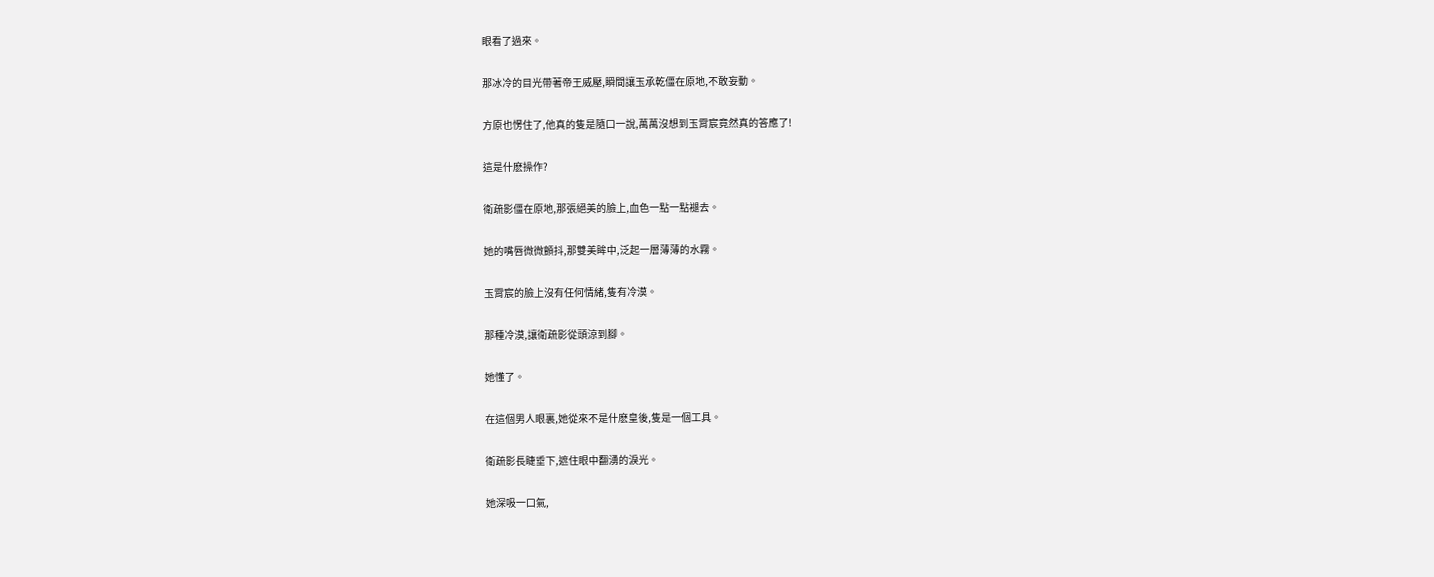眼看了過來。

那冰冷的目光帶著帝王威壓,瞬間讓玉承乾僵在原地,不敢妄動。

方原也愣住了,他真的隻是隨口一說,萬萬沒想到玉霄宸竟然真的答應了!

這是什麽操作?

衛疏影僵在原地,那張絕美的臉上,血色一點一點褪去。

她的嘴唇微微顫抖,那雙美眸中,泛起一層薄薄的水霧。

玉霄宸的臉上沒有任何情緒,隻有冷漠。

那種冷漠,讓衛疏影從頭涼到腳。

她懂了。

在這個男人眼裏,她從來不是什麽皇後,隻是一個工具。

衛疏影長睫垂下,遮住眼中翻湧的淚光。

她深吸一口氣,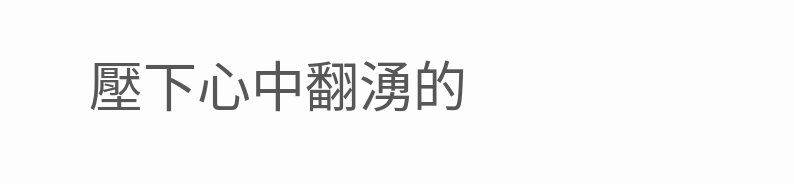壓下心中翻湧的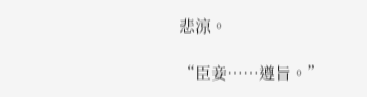悲涼。

“臣妾……遵旨。”